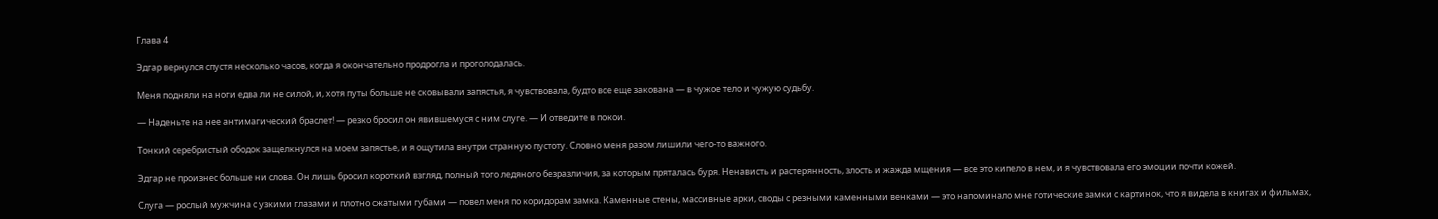Глава 4

Эдгар вернулся спустя несколько часов, когда я окончательно продрогла и проголодалась.

Меня подняли на ноги едва ли не силой, и, хотя путы больше не сковывали запястья, я чувствовала, будто все еще закована — в чужое тело и чужую судьбу.

— Наденьте на нее антимагический браслет! — резко бросил он явившемуся с ним слуге. — И отведите в покои.

Тонкий серебристый ободок защелкнулся на моем запястье, и я ощутила внутри странную пустоту. Словно меня разом лишили чего-то важного.

Эдгар не произнес больше ни слова. Он лишь бросил короткий взгляд, полный того ледяного безразличия, за которым пряталась буря. Ненависть и растерянность, злость и жажда мщения — все это кипело в нем, и я чувствовала его эмоции почти кожей.

Слуга — рослый мужчина с узкими глазами и плотно сжатыми губами — повел меня по коридорам замка. Каменные стены, массивные арки, своды с резными каменными венками — это напоминало мне готические замки с картинок, что я видела в книгах и фильмах,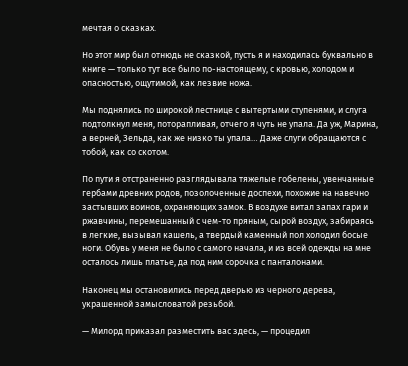мечтая о сказках.

Но этот мир был отнюдь не сказкой, пусть я и находилась буквально в книге — только тут все было по-настоящему, с кровью, холодом и опасностью, ощутимой, как лезвие ножа.

Мы поднялись по широкой лестнице с вытертыми ступенями, и слуга подтолкнул меня, поторапливая, отчего я чуть не упала. Да уж, Марина, а верней, Зельда, как же низко ты упала… Даже слуги обращаются с тобой, как со скотом.

По пути я отстраненно разглядывала тяжелые гобелены, увенчанные гербами древних родов, позолоченные доспехи, похожие на навечно застывших воинов, охраняющих замок. В воздухе витал запах гари и ржавчины, перемешанный с чем-то пряным, сырой воздух, забираясь в легкие, вызывал кашель, а твердый каменный пол холодил босые ноги. Обувь у меня не было с самого начала, и из всей одежды на мне осталось лишь платье, да под ним сорочка с панталонами.

Наконец мы остановились перед дверью из черного дерева, украшенной замысловатой резьбой.

— Милорд приказал разместить вас здесь, — процедил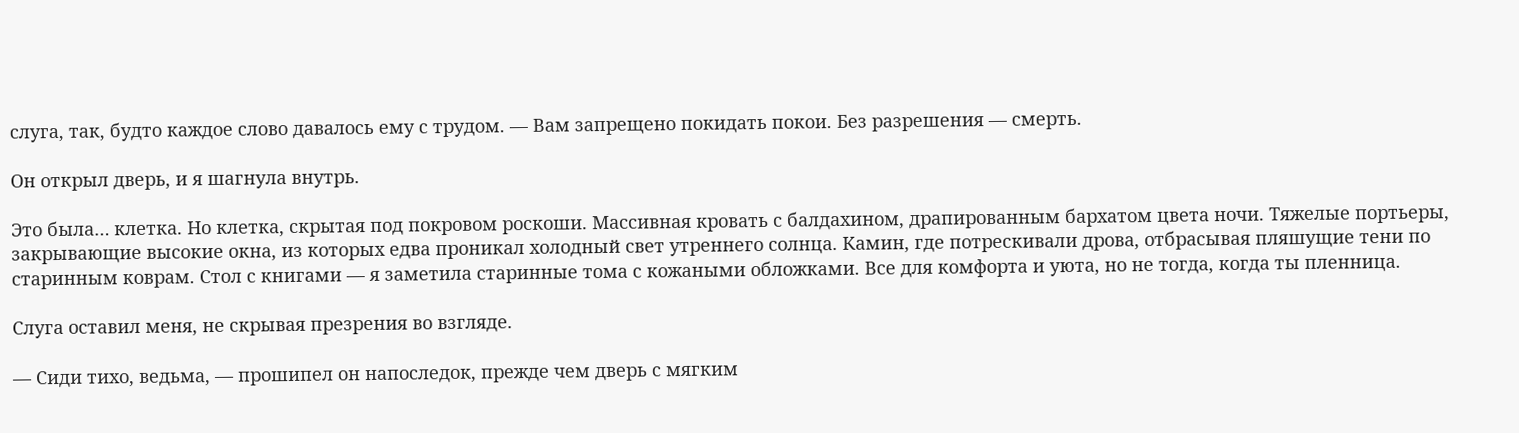слуга, так, будто каждое слово давалось ему с трудом. — Вам запрещено покидать покои. Без разрешения — смерть.

Он открыл дверь, и я шагнула внутрь.

Это была… клетка. Но клетка, скрытая под покровом роскоши. Массивная кровать с балдахином, драпированным бархатом цвета ночи. Тяжелые портьеры, закрывающие высокие окна, из которых едва проникал холодный свет утреннего солнца. Камин, где потрескивали дрова, отбрасывая пляшущие тени по старинным коврам. Стол с книгами — я заметила старинные тома с кожаными обложками. Все для комфорта и уюта, но не тогда, когда ты пленница.

Слуга оставил меня, не скрывая презрения во взгляде.

— Сиди тихо, ведьма, — прошипел он напоследок, прежде чем дверь с мягким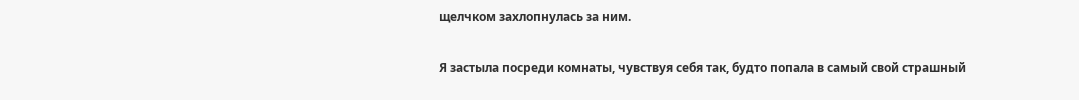щелчком захлопнулась за ним.

Я застыла посреди комнаты, чувствуя себя так, будто попала в самый свой страшный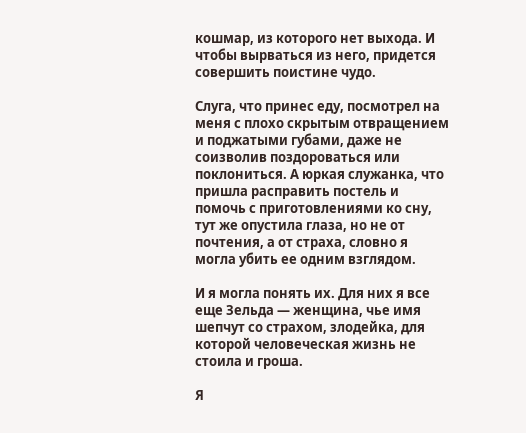кошмар, из которого нет выхода. И чтобы вырваться из него, придется совершить поистине чудо.

Слуга, что принес еду, посмотрел на меня с плохо скрытым отвращением и поджатыми губами, даже не соизволив поздороваться или поклониться. А юркая служанка, что пришла расправить постель и помочь с приготовлениями ко сну, тут же опустила глаза, но не от почтения, а от страха, словно я могла убить ее одним взглядом.

И я могла понять их. Для них я все еще Зельда — женщина, чье имя шепчут со страхом, злодейка, для которой человеческая жизнь не стоила и гроша.

Я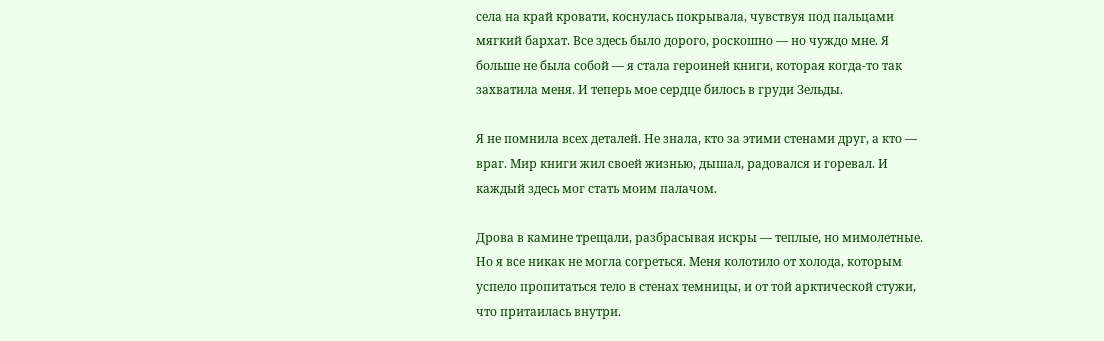села на край кровати, коснулась покрывала, чувствуя под пальцами мягкий бархат. Все здесь было дорого, роскошно — но чуждо мне. Я больше не была собой — я стала героиней книги, которая когда-то так захватила меня. И теперь мое сердце билось в груди Зельды.

Я не помнила всех деталей. Не знала, кто за этими стенами друг, а кто — враг. Мир книги жил своей жизнью, дышал, радовался и горевал. И каждый здесь мог стать моим палачом.

Дрова в камине трещали, разбрасывая искры — теплые, но мимолетные. Но я все никак не могла согреться. Меня колотило от холода, которым успело пропитаться тело в стенах темницы, и от той арктической стужи, что притаилась внутри.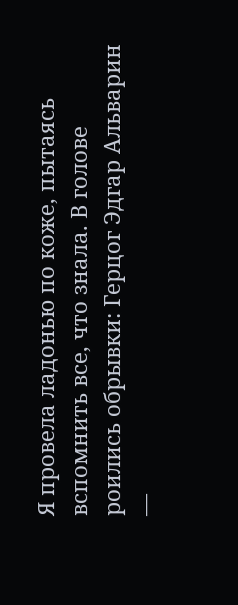Я провела ладонью по коже, пытаясь вспомнить все, что знала. В голове роились обрывки: Герцог Эдгар Альварин —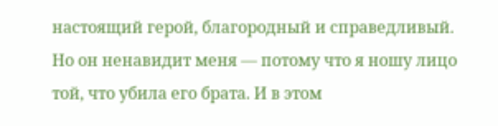настоящий герой, благородный и справедливый. Но он ненавидит меня — потому что я ношу лицо той, что убила его брата. И в этом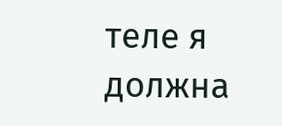теле я должна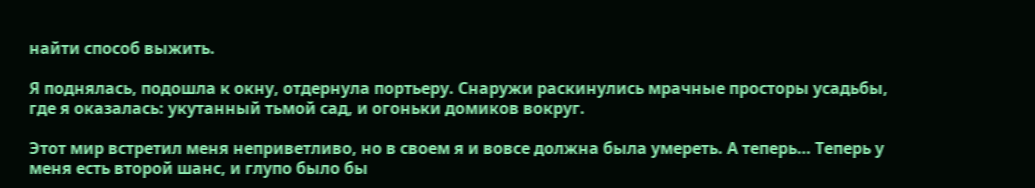найти способ выжить.

Я поднялась, подошла к окну, отдернула портьеру. Снаружи раскинулись мрачные просторы усадьбы, где я оказалась: укутанный тьмой сад, и огоньки домиков вокруг.

Этот мир встретил меня неприветливо, но в своем я и вовсе должна была умереть. А теперь… Теперь у меня есть второй шанс, и глупо было бы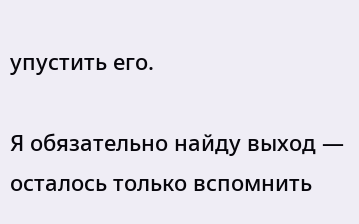упустить его.

Я обязательно найду выход — осталось только вспомнить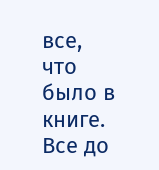все, что было в книге. Все до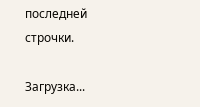последней строчки.

Загрузка...